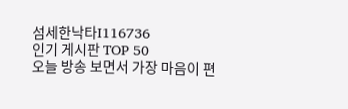섬세한낙타I116736
인기 게시판 TOP 50
오늘 방송 보면서 가장 마음이 편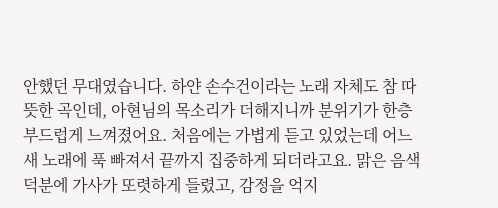안했던 무대였습니다. 하얀 손수건이라는 노래 자체도 참 따뜻한 곡인데, 아현님의 목소리가 더해지니까 분위기가 한층 부드럽게 느껴졌어요. 처음에는 가볍게 듣고 있었는데 어느새 노래에 푹 빠져서 끝까지 집중하게 되더라고요. 맑은 음색 덕분에 가사가 또렷하게 들렸고, 감정을 억지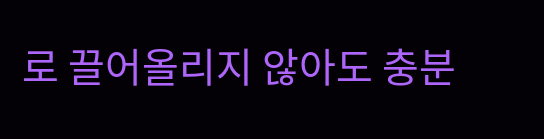로 끌어올리지 않아도 충분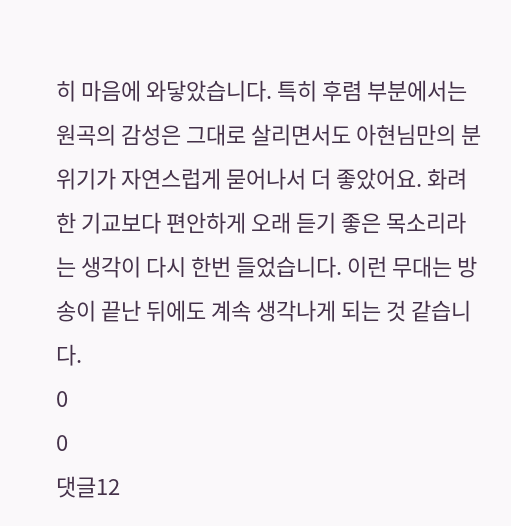히 마음에 와닿았습니다. 특히 후렴 부분에서는 원곡의 감성은 그대로 살리면서도 아현님만의 분위기가 자연스럽게 묻어나서 더 좋았어요. 화려한 기교보다 편안하게 오래 듣기 좋은 목소리라는 생각이 다시 한번 들었습니다. 이런 무대는 방송이 끝난 뒤에도 계속 생각나게 되는 것 같습니다.
0
0
댓글12